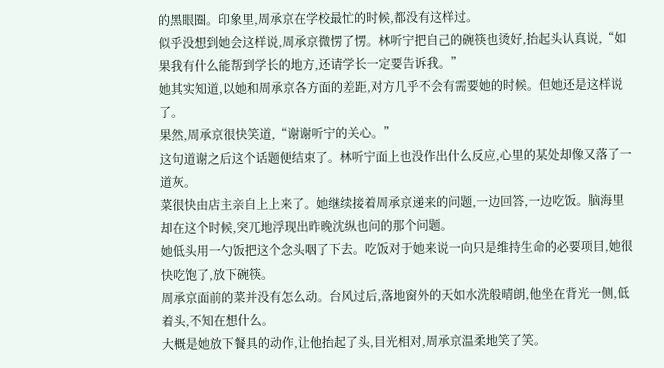的黑眼圈。印象里,周承京在学校最忙的时候,都没有这样过。
似乎没想到她会这样说,周承京微愣了愣。林听宁把自己的碗筷也烫好,抬起头认真说,“如果我有什么能帮到学长的地方,还请学长一定要告诉我。”
她其实知道,以她和周承京各方面的差距,对方几乎不会有需要她的时候。但她还是这样说了。
果然,周承京很快笑道,“谢谢听宁的关心。”
这句道谢之后这个话题便结束了。林听宁面上也没作出什么反应,心里的某处却像又落了一道灰。
菜很快由店主亲自上上来了。她继续接着周承京递来的问题,一边回答,一边吃饭。脑海里却在这个时候,突兀地浮现出昨晚沈纵也问的那个问题。
她低头用一勺饭把这个念头咽了下去。吃饭对于她来说一向只是维持生命的必要项目,她很快吃饱了,放下碗筷。
周承京面前的菜并没有怎么动。台风过后,落地窗外的天如水洗般晴朗,他坐在背光一侧,低着头,不知在想什么。
大概是她放下餐具的动作,让他抬起了头,目光相对,周承京温柔地笑了笑。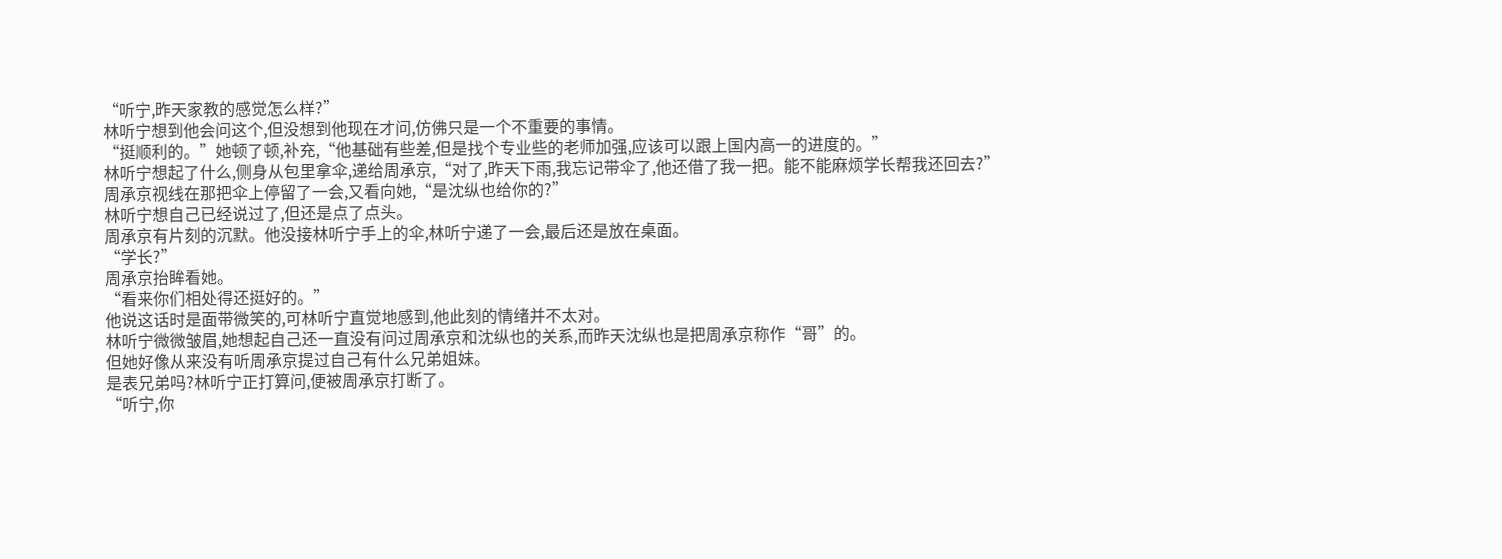“听宁,昨天家教的感觉怎么样?”
林听宁想到他会问这个,但没想到他现在才问,仿佛只是一个不重要的事情。
“挺顺利的。”她顿了顿,补充,“他基础有些差,但是找个专业些的老师加强,应该可以跟上国内高一的进度的。”
林听宁想起了什么,侧身从包里拿伞,递给周承京,“对了,昨天下雨,我忘记带伞了,他还借了我一把。能不能麻烦学长帮我还回去?”
周承京视线在那把伞上停留了一会,又看向她,“是沈纵也给你的?”
林听宁想自己已经说过了,但还是点了点头。
周承京有片刻的沉默。他没接林听宁手上的伞,林听宁递了一会,最后还是放在桌面。
“学长?”
周承京抬眸看她。
“看来你们相处得还挺好的。”
他说这话时是面带微笑的,可林听宁直觉地感到,他此刻的情绪并不太对。
林听宁微微皱眉,她想起自己还一直没有问过周承京和沈纵也的关系,而昨天沈纵也是把周承京称作“哥”的。
但她好像从来没有听周承京提过自己有什么兄弟姐妹。
是表兄弟吗?林听宁正打算问,便被周承京打断了。
“听宁,你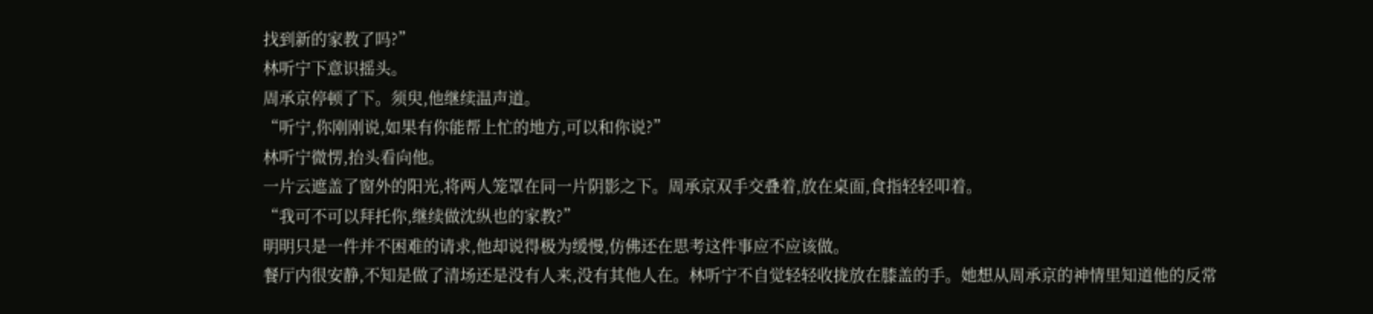找到新的家教了吗?”
林听宁下意识摇头。
周承京停顿了下。须臾,他继续温声道。
“听宁,你刚刚说,如果有你能帮上忙的地方,可以和你说?”
林听宁微愣,抬头看向他。
一片云遮盖了窗外的阳光,将两人笼罩在同一片阴影之下。周承京双手交叠着,放在桌面,食指轻轻叩着。
“我可不可以拜托你,继续做沈纵也的家教?”
明明只是一件并不困难的请求,他却说得极为缓慢,仿佛还在思考这件事应不应该做。
餐厅内很安静,不知是做了清场还是没有人来,没有其他人在。林听宁不自觉轻轻收拢放在膝盖的手。她想从周承京的神情里知道他的反常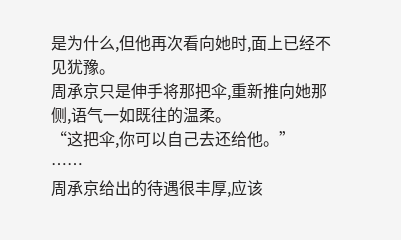是为什么,但他再次看向她时,面上已经不见犹豫。
周承京只是伸手将那把伞,重新推向她那侧,语气一如既往的温柔。
“这把伞,你可以自己去还给他。”
……
周承京给出的待遇很丰厚,应该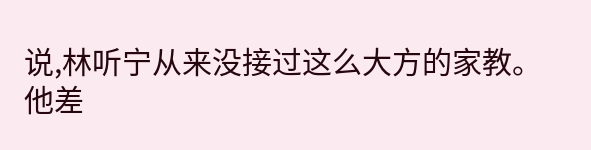说,林听宁从来没接过这么大方的家教。
他差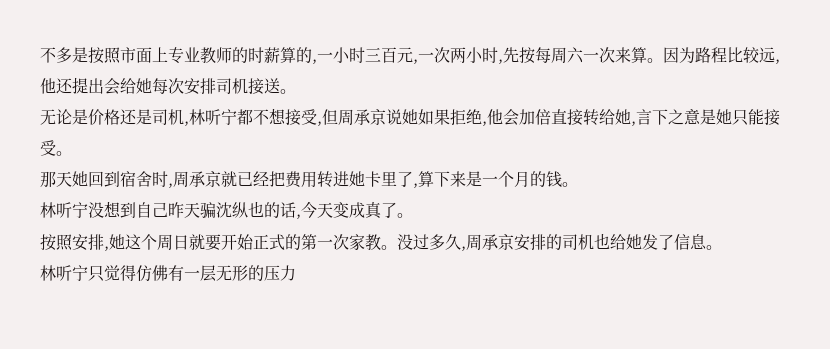不多是按照市面上专业教师的时薪算的,一小时三百元,一次两小时,先按每周六一次来算。因为路程比较远,他还提出会给她每次安排司机接送。
无论是价格还是司机,林听宁都不想接受,但周承京说她如果拒绝,他会加倍直接转给她,言下之意是她只能接受。
那天她回到宿舍时,周承京就已经把费用转进她卡里了,算下来是一个月的钱。
林听宁没想到自己昨天骗沈纵也的话,今天变成真了。
按照安排,她这个周日就要开始正式的第一次家教。没过多久,周承京安排的司机也给她发了信息。
林听宁只觉得仿佛有一层无形的压力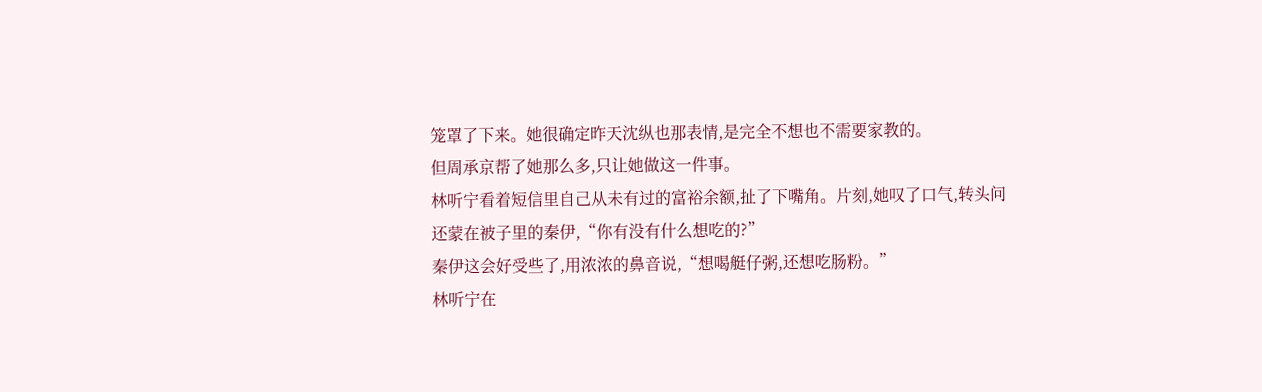笼罩了下来。她很确定昨天沈纵也那表情,是完全不想也不需要家教的。
但周承京帮了她那么多,只让她做这一件事。
林听宁看着短信里自己从未有过的富裕余额,扯了下嘴角。片刻,她叹了口气,转头问还蒙在被子里的秦伊,“你有没有什么想吃的?”
秦伊这会好受些了,用浓浓的鼻音说,“想喝艇仔粥,还想吃肠粉。”
林听宁在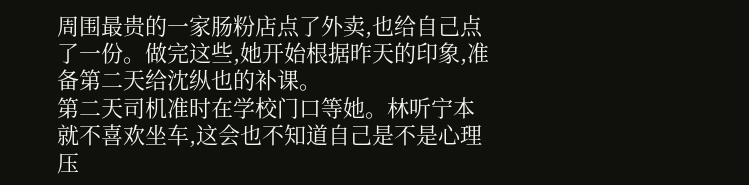周围最贵的一家肠粉店点了外卖,也给自己点了一份。做完这些,她开始根据昨天的印象,准备第二天给沈纵也的补课。
第二天司机准时在学校门口等她。林听宁本就不喜欢坐车,这会也不知道自己是不是心理压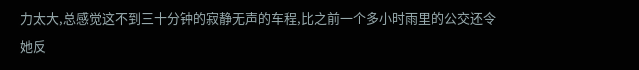力太大,总感觉这不到三十分钟的寂静无声的车程,比之前一个多小时雨里的公交还令她反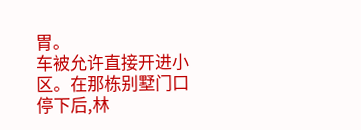胃。
车被允许直接开进小区。在那栋别墅门口停下后,林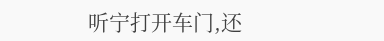听宁打开车门,还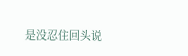是没忍住回头说